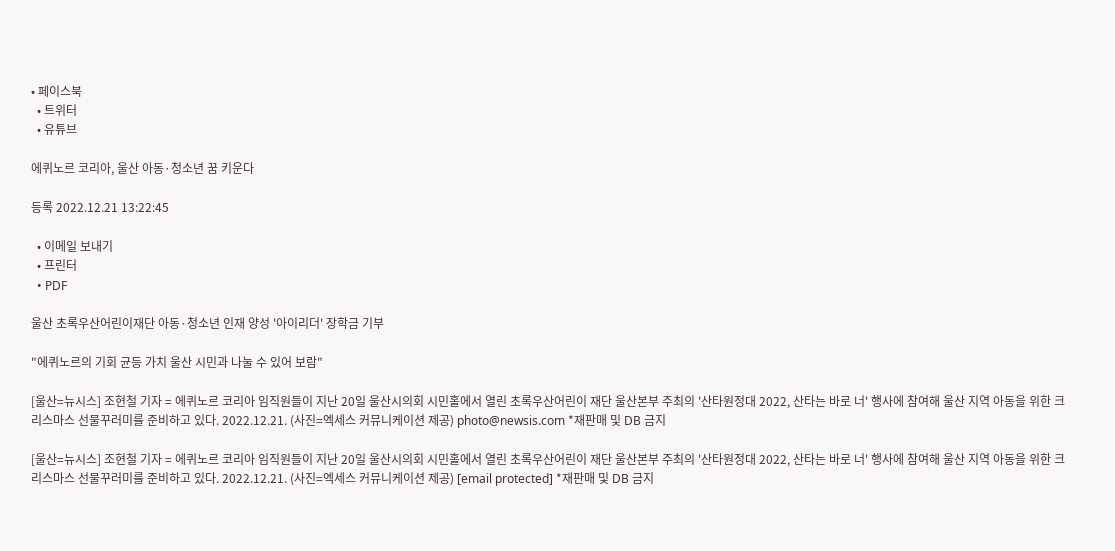• 페이스북
  • 트위터
  • 유튜브

에퀴노르 코리아, 울산 아동·청소년 꿈 키운다

등록 2022.12.21 13:22:45

  • 이메일 보내기
  • 프린터
  • PDF

울산 초록우산어린이재단 아동·청소년 인재 양성 '아이리더' 장학금 기부

"에퀴노르의 기회 균등 가치 울산 시민과 나눌 수 있어 보람"

[울산=뉴시스] 조현철 기자 = 에퀴노르 코리아 임직원들이 지난 20일 울산시의회 시민홀에서 열린 초록우산어린이 재단 울산본부 주최의 '산타원정대 2022, 산타는 바로 너' 행사에 참여해 울산 지역 아동을 위한 크리스마스 선물꾸러미를 준비하고 있다. 2022.12.21. (사진=엑세스 커뮤니케이션 제공) photo@newsis.com *재판매 및 DB 금지

[울산=뉴시스] 조현철 기자 = 에퀴노르 코리아 임직원들이 지난 20일 울산시의회 시민홀에서 열린 초록우산어린이 재단 울산본부 주최의 '산타원정대 2022, 산타는 바로 너' 행사에 참여해 울산 지역 아동을 위한 크리스마스 선물꾸러미를 준비하고 있다. 2022.12.21. (사진=엑세스 커뮤니케이션 제공) [email protected] *재판매 및 DB 금지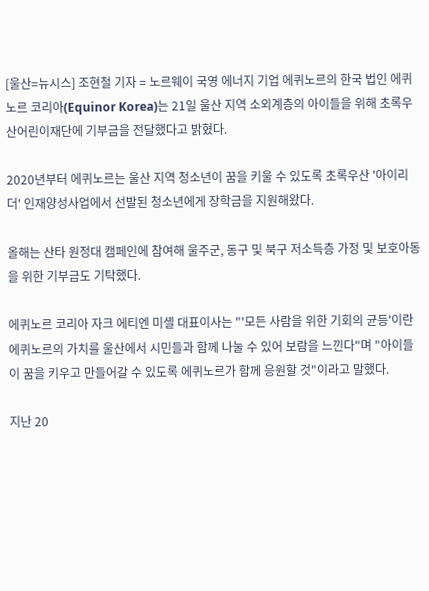[울산=뉴시스] 조현철 기자 = 노르웨이 국영 에너지 기업 에퀴노르의 한국 법인 에퀴노르 코리아(Equinor Korea)는 21일 울산 지역 소외계층의 아이들을 위해 초록우산어린이재단에 기부금을 전달했다고 밝혔다.

2020년부터 에퀴노르는 울산 지역 청소년이 꿈을 키울 수 있도록 초록우산 '아이리더' 인재양성사업에서 선발된 청소년에게 장학금을 지원해왔다.

올해는 산타 원정대 캠페인에 참여해 울주군, 동구 및 북구 저소득층 가정 및 보호아동을 위한 기부금도 기탁했다.

에퀴노르 코리아 자크 에티엔 미셸 대표이사는 "'모든 사람을 위한 기회의 균등'이란 에퀴노르의 가치를 울산에서 시민들과 함께 나눌 수 있어 보람을 느낀다"며 "아이들이 꿈을 키우고 만들어갈 수 있도록 에퀴노르가 함께 응원할 것"이라고 말했다.

지난 20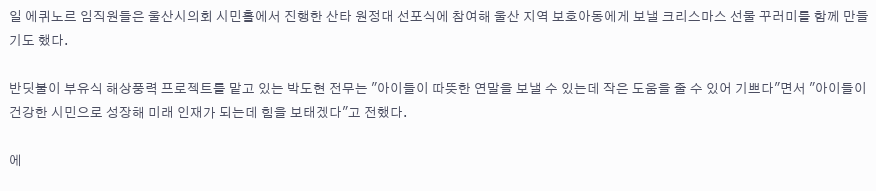일 에퀴노르 임직원들은 울산시의회 시민홀에서 진행한 산타 원정대 선포식에 참여해 울산 지역 보호아동에게 보낼 크리스마스 선물 꾸러미를 함께 만들기도 했다.

반딧불이 부유식 해상풍력 프로젝트를 맡고 있는 박도현 전무는 "아이들이 따뜻한 연말을 보낼 수 있는데 작은 도움을 줄 수 있어 기쁘다"면서 "아이들이 건강한 시민으로 성장해 미래 인재가 되는데 힘을 보태겠다"고 전했다.

에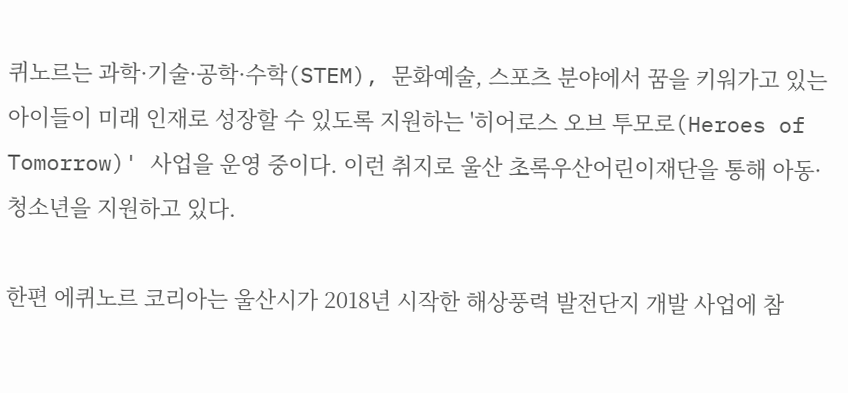퀴노르는 과학·기술·공학·수학(STEM), 문화예술, 스포츠 분야에서 꿈을 키워가고 있는 아이들이 미래 인재로 성장할 수 있도록 지원하는 '히어로스 오브 투모로(Heroes of Tomorrow)' 사업을 운영 중이다. 이런 취지로 울산 초록우산어린이재단을 통해 아동·청소년을 지원하고 있다.

한편 에퀴노르 코리아는 울산시가 2018년 시작한 해상풍력 발전단지 개발 사업에 참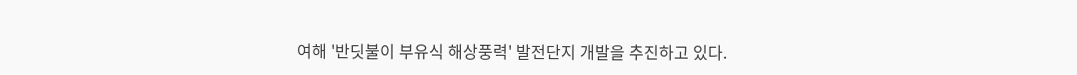여해 '반딧불이 부유식 해상풍력' 발전단지 개발을 추진하고 있다.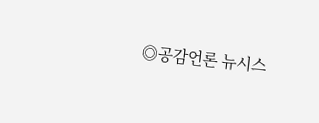◎공감언론 뉴시스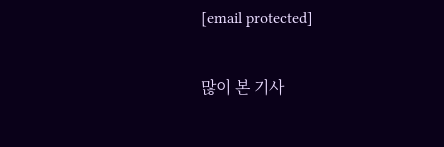[email protected]

많이 본 기사